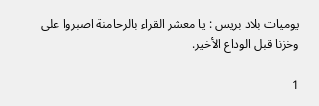يوميات بلاد بريس : يا معشر القراء بالرحامنة اصبروا على وخزنا قبل الوداع الأخير.

1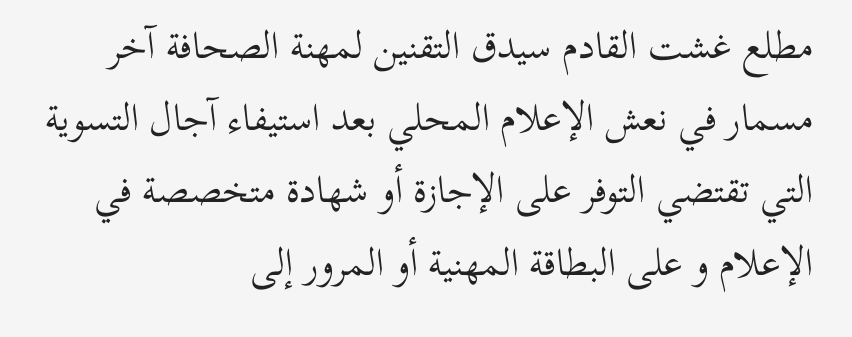مطلع غشت القادم سيدق التقنين لمهنة الصحافة آخر مسمار في نعش الإعلام المحلي بعد استيفاء آجال التسوية التي تقتضي التوفر على الإجازة أو شهادة متخصصة في الإعلام و على البطاقة المهنية أو المرور إلى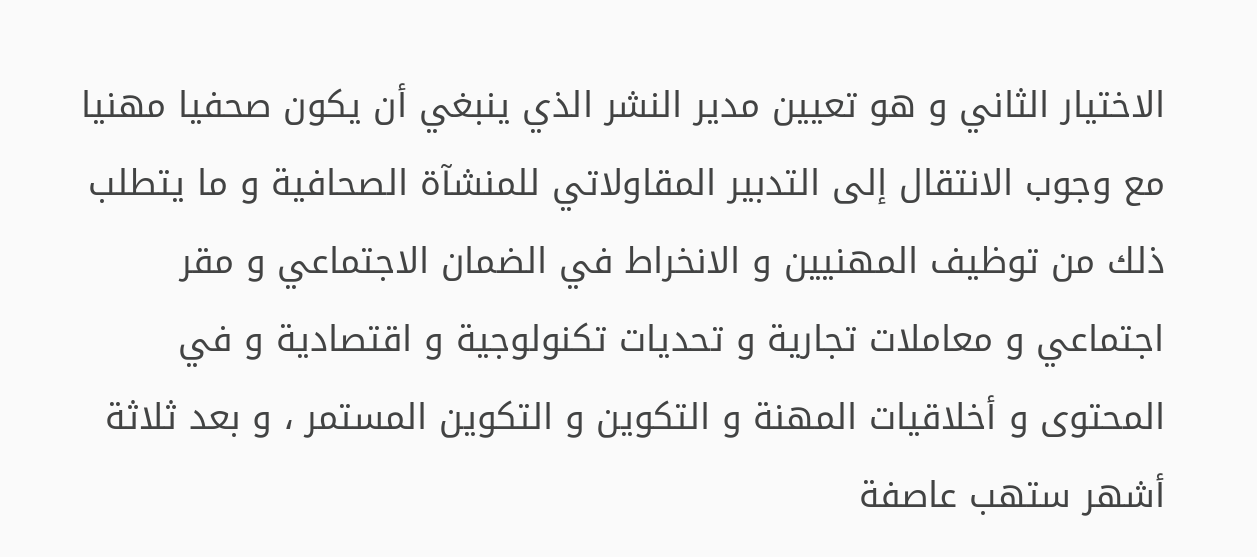الاختيار الثاني و هو تعيين مدير النشر الذي ينبغي أن يكون صحفيا مهنيا مع وجوب الانتقال إلى التدبير المقاولاتي للمنشآة الصحافية و ما يتطلب ذلك من توظيف المهنيين و الانخراط في الضمان الاجتماعي و مقر اجتماعي و معاملات تجارية و تحديات تكنولوجية و اقتصادية و في المحتوى و أخلاقيات المهنة و التكوين و التكوين المستمر ، و بعد ثلاثة أشهر ستهب عاصفة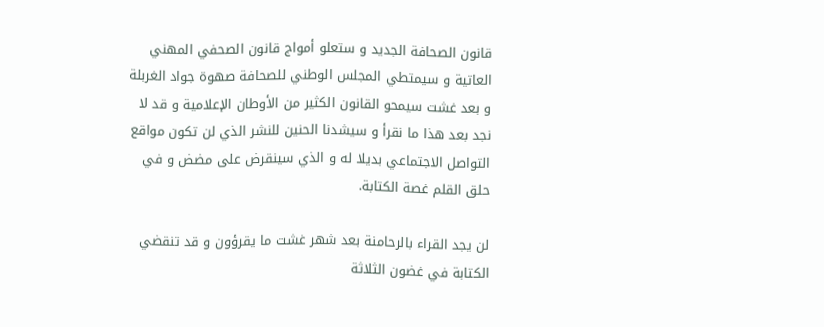قانون الصحافة الجديد و ستعلو أمواج قانون الصحفي المهني العاتية و سيمتطي المجلس الوطني للصحافة صهوة جواد الغربلة و بعد غشت سيمحو القانون الكثير من الأوطان الإعلامية و قد لا نجد بعد هذا ما نقرأ و سيشدنا الحنين للنشر الذي لن تكون مواقع التواصل الاجتماعي بديلا له و الذي سينقرض على مضض و في حلق القلم غصة الكتابة.

لن يجد القراء بالرحامنة بعد شهر غشت ما يقرؤون و قد تنقضي الكتابة في غضون الثلاثة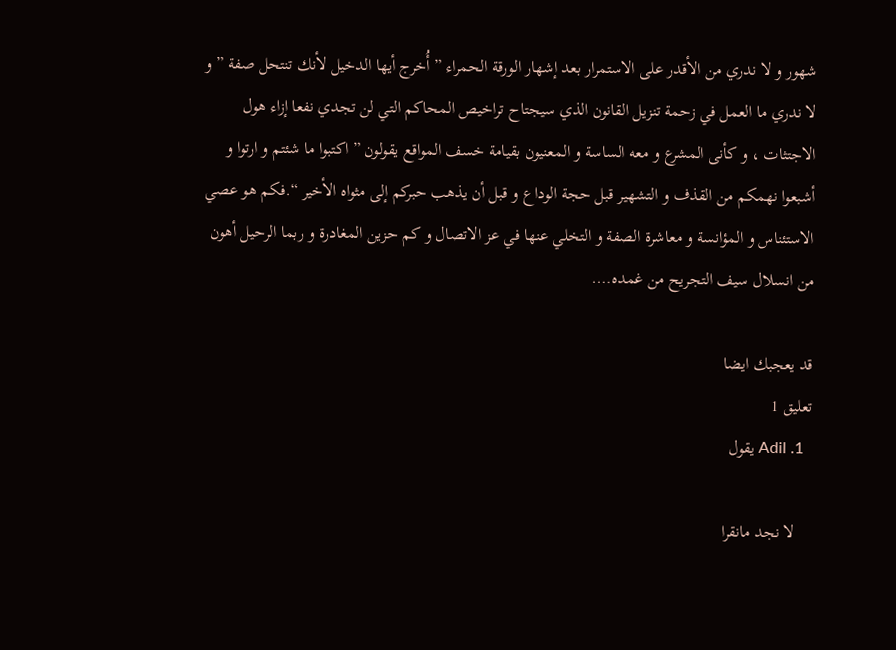شهور و لا ندري من الأقدر على الاستمرار بعد إشهار الورقة الحمراء ” أُخرج أيها الدخيل لأنك تنتحل صفة ” و لا ندري ما العمل في زحمة تنزيل القانون الذي سيجتاح تراخيص المحاكم التي لن تجدي نفعا إزاء هول الاجتثات ، و كأنى المشرع و معه الساسة و المعنيون بقيامة خسف المواقع يقولون ” اكتبوا ما شئتم و ارتوا و أشبعوا نهمكم من القذف و التشهير قبل حجة الوداع و قبل أن يذهب حبركم إلى مثواه الأخير “.فكم هو عصي الاستئناس و المؤانسة و معاشرة الصفة و التخلي عنها في عز الاتصال و كم حزين المغادرة و ربما الرحيل أهون من انسلال سيف التجريح من غمده….

قد يعجبك ايضا
تعليق 1
  1. Adil يقول

    لا نجد مانقرا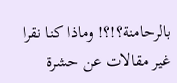بالرحامنة؟!؟! وماذا كنا نقرا غير مقالات عن حشرة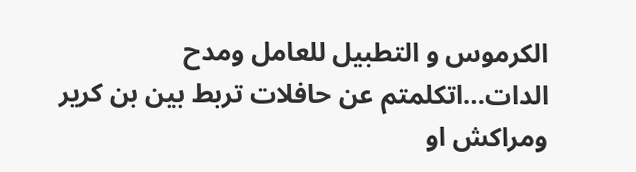الكرموس و التطبيل للعامل ومدح الدات…اتكلمتم عن حافلات تربط بين بن كرير ومراكش او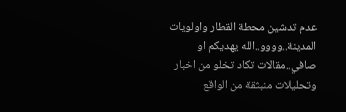عدم تدشين محطة القطار واولويات المدينة..وووو..الله يهديكم او صافي..مقالات تكاد تخلو من اخبار وتحليلات منبثقة من الواقع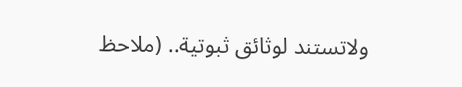ولاتستند لوثائق ثبوتية.. (ملاحظ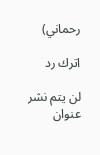رحماني)

اترك رد

لن يتم نشر عنوان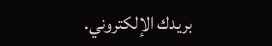بريدك الإلكتروني.